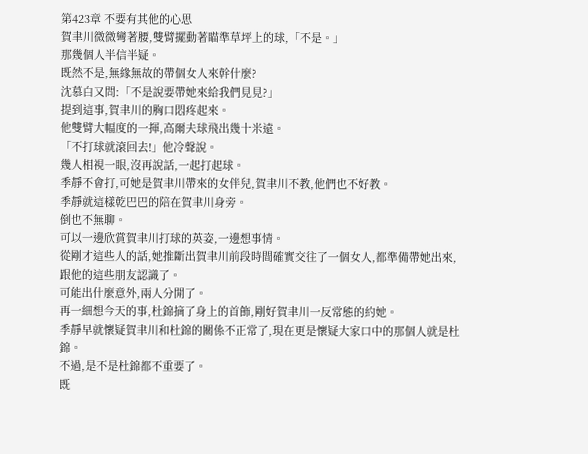第423章 不要有其他的心思
賀聿川微微彎著腰,雙臂擺動著瞄準草坪上的球,「不是。」
那幾個人半信半疑。
既然不是,無緣無故的帶個女人來幹什麼?
沈慕白又問:「不是說要帶她來給我們見見?」
提到這事,賀聿川的胸口悶疼起來。
他雙臂大幅度的一揮,高爾夫球飛出幾十米遠。
「不打球就滾回去!」他冷聲說。
幾人相視一眼,沒再說話,一起打起球。
季靜不會打,可她是賀聿川帶來的女伴兒,賀聿川不教,他們也不好教。
季靜就這樣乾巴巴的陪在賀聿川身旁。
倒也不無聊。
可以一邊欣賞賀聿川打球的英姿,一邊想事情。
從剛才這些人的話,她推斷出賀聿川前段時間確實交往了一個女人,都準備帶她出來,跟他的這些朋友認識了。
可能出什麼意外,兩人分開了。
再一細想今天的事,杜錦摘了身上的首飾,剛好賀聿川一反常態的約她。
季靜早就懷疑賀聿川和杜錦的關係不正常了,現在更是懷疑大家口中的那個人就是杜錦。
不過,是不是杜錦都不重要了。
既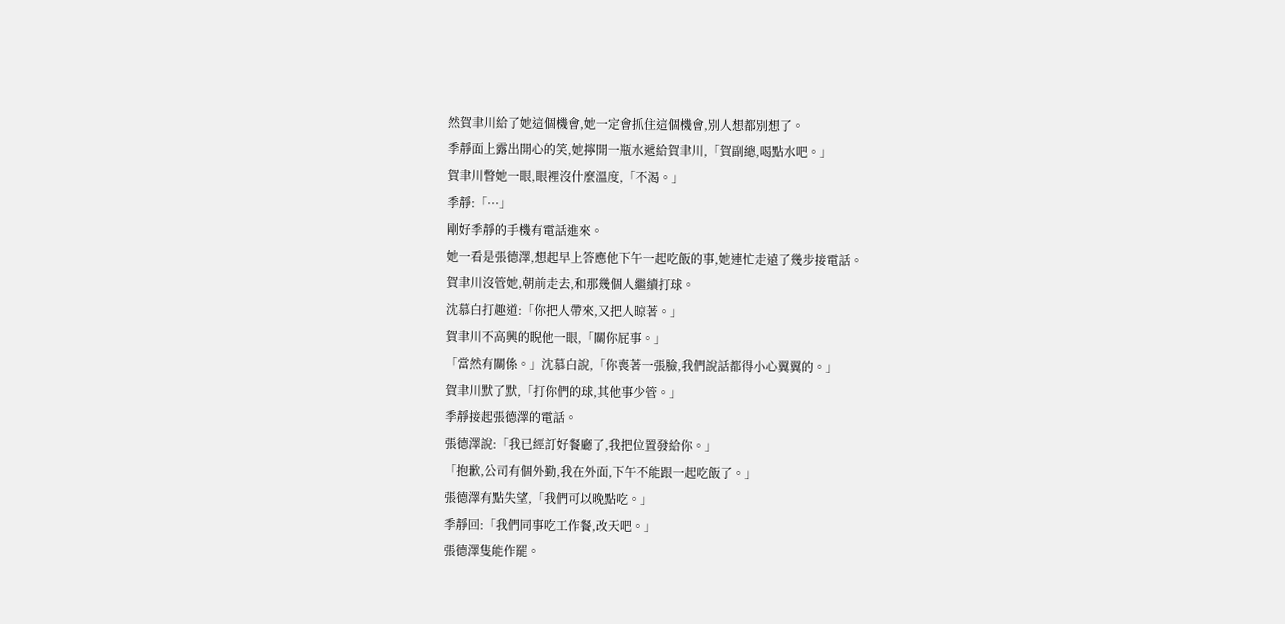然賀聿川給了她這個機會,她一定會抓住這個機會,別人想都別想了。
季靜面上露出開心的笑,她擰開一瓶水遞給賀聿川,「賀副總,喝點水吧。」
賀聿川瞥她一眼,眼裡沒什麼溫度,「不渴。」
季靜:「···」
剛好季靜的手機有電話進來。
她一看是張德澤,想起早上答應他下午一起吃飯的事,她連忙走遠了幾步接電話。
賀聿川沒管她,朝前走去,和那幾個人繼續打球。
沈慕白打趣道:「你把人帶來,又把人晾著。」
賀聿川不高興的睨他一眼,「關你屁事。」
「當然有關係。」沈慕白說,「你喪著一張臉,我們說話都得小心翼翼的。」
賀聿川默了默,「打你們的球,其他事少管。」
季靜接起張德澤的電話。
張德澤說:「我已經訂好餐廳了,我把位置發給你。」
「抱歉,公司有個外勤,我在外面,下午不能跟一起吃飯了。」
張德澤有點失望,「我們可以晚點吃。」
季靜回:「我們同事吃工作餐,改天吧。」
張德澤隻能作罷。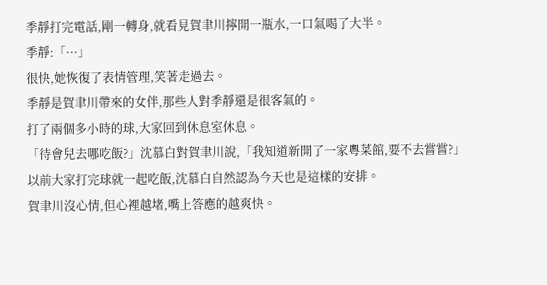季靜打完電話,剛一轉身,就看見賀聿川擰開一瓶水,一口氣喝了大半。
季靜:「···」
很快,她恢復了表情管理,笑著走過去。
季靜是賀聿川帶來的女伴,那些人對季靜還是很客氣的。
打了兩個多小時的球,大家回到休息室休息。
「待會兒去哪吃飯?」沈慕白對賀聿川說,「我知道新開了一家粵菜館,要不去嘗嘗?」
以前大家打完球就一起吃飯,沈慕白自然認為今天也是這樣的安排。
賀聿川沒心情,但心裡越堵,嘴上答應的越爽快。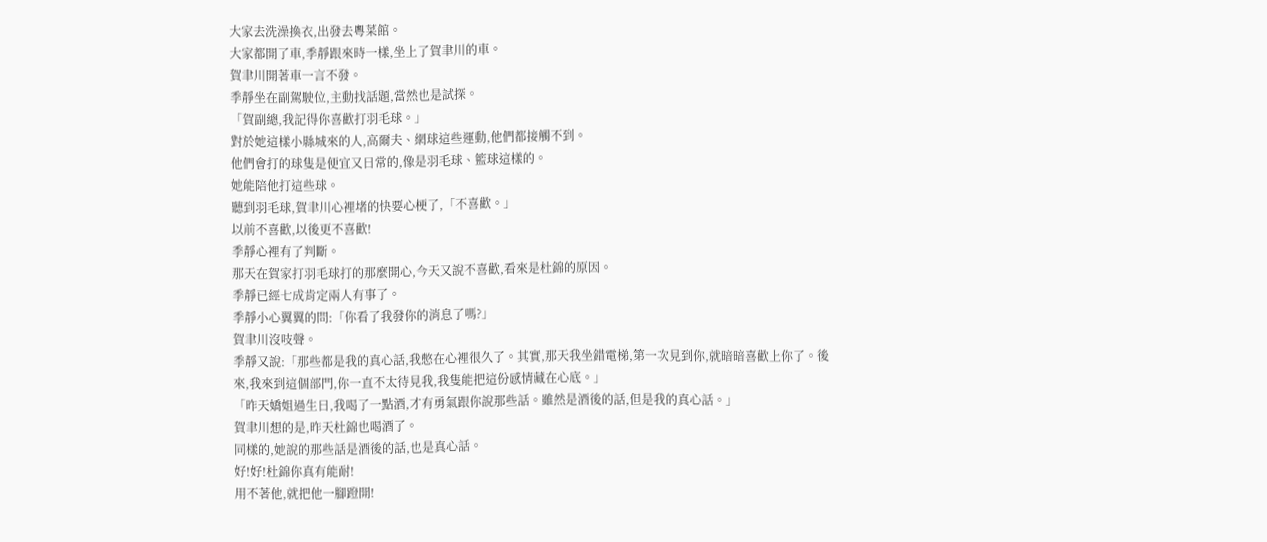大家去洗澡換衣,出發去粵菜館。
大家都開了車,季靜跟來時一樣,坐上了賀聿川的車。
賀聿川開著車一言不發。
季靜坐在副駕駛位,主動找話題,當然也是試探。
「賀副總,我記得你喜歡打羽毛球。」
對於她這樣小縣城來的人,高爾夫、網球這些運動,他們都接觸不到。
他們會打的球隻是便宜又日常的,像是羽毛球、籃球這樣的。
她能陪他打這些球。
聽到羽毛球,賀聿川心裡堵的快要心梗了,「不喜歡。」
以前不喜歡,以後更不喜歡!
季靜心裡有了判斷。
那天在賀家打羽毛球打的那麼開心,今天又說不喜歡,看來是杜錦的原因。
季靜已經七成肯定兩人有事了。
季靜小心翼翼的問:「你看了我發你的消息了嗎?」
賀聿川沒吱聲。
季靜又說:「那些都是我的真心話,我憋在心裡很久了。其實,那天我坐錯電梯,第一次見到你,就暗暗喜歡上你了。後來,我來到這個部門,你一直不太待見我,我隻能把這份感情藏在心底。」
「昨天嬌姐過生日,我喝了一點酒,才有勇氣跟你說那些話。雖然是酒後的話,但是我的真心話。」
賀聿川想的是,昨天杜錦也喝酒了。
同樣的,她說的那些話是酒後的話,也是真心話。
好!好!杜錦你真有能耐!
用不著他,就把他一腳蹬開!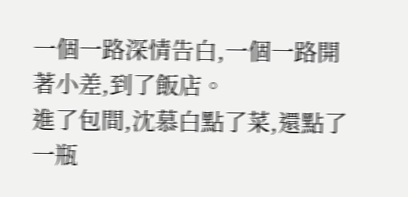一個一路深情告白,一個一路開著小差,到了飯店。
進了包間,沈慕白點了菜,還點了一瓶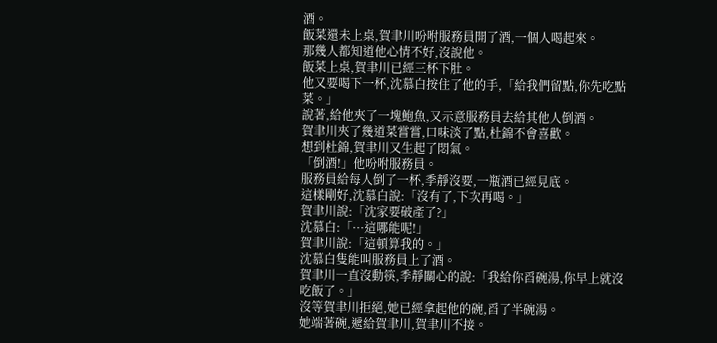酒。
飯菜還未上桌,賀聿川吩咐服務員開了酒,一個人喝起來。
那幾人都知道他心情不好,沒說他。
飯菜上桌,賀聿川已經三杯下肚。
他又要喝下一杯,沈慕白按住了他的手,「給我們留點,你先吃點菜。」
說著,給他夾了一塊鮑魚,又示意服務員去給其他人倒酒。
賀聿川夾了幾道菜嘗嘗,口味淡了點,杜錦不會喜歡。
想到杜錦,賀聿川又生起了悶氣。
「倒酒!」他吩咐服務員。
服務員給每人倒了一杯,季靜沒要,一瓶酒已經見底。
這樣剛好,沈慕白說:「沒有了,下次再喝。」
賀聿川說:「沈家要破產了?」
沈慕白:「···這哪能呢!」
賀聿川說:「這頓算我的。」
沈慕白隻能叫服務員上了酒。
賀聿川一直沒動筷,季靜關心的說:「我給你舀碗湯,你早上就沒吃飯了。」
沒等賀聿川拒絕,她已經拿起他的碗,舀了半碗湯。
她端著碗,遞給賀聿川,賀聿川不接。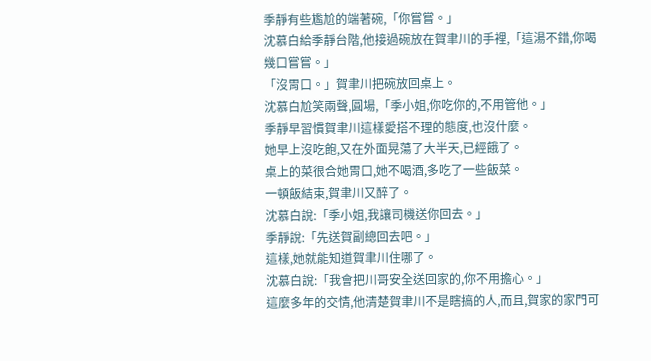季靜有些尷尬的端著碗,「你嘗嘗。」
沈慕白給季靜台階,他接過碗放在賀聿川的手裡,「這湯不錯,你喝幾口嘗嘗。」
「沒胃口。」賀聿川把碗放回桌上。
沈慕白尬笑兩聲,圓場,「季小姐,你吃你的,不用管他。」
季靜早習慣賀聿川這樣愛搭不理的態度,也沒什麼。
她早上沒吃飽,又在外面晃蕩了大半天,已經餓了。
桌上的菜很合她胃口,她不喝酒,多吃了一些飯菜。
一頓飯結束,賀聿川又醉了。
沈慕白說:「季小姐,我讓司機送你回去。」
季靜說:「先送賀副總回去吧。」
這樣,她就能知道賀聿川住哪了。
沈慕白說:「我會把川哥安全送回家的,你不用擔心。」
這麼多年的交情,他清楚賀聿川不是瞎搞的人,而且,賀家的家門可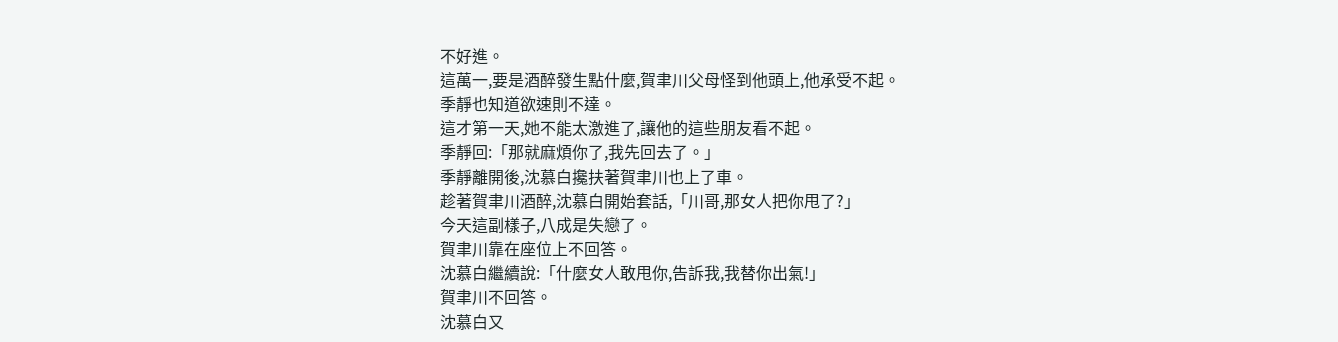不好進。
這萬一,要是酒醉發生點什麼,賀聿川父母怪到他頭上,他承受不起。
季靜也知道欲速則不達。
這才第一天,她不能太激進了,讓他的這些朋友看不起。
季靜回:「那就麻煩你了,我先回去了。」
季靜離開後,沈慕白攙扶著賀聿川也上了車。
趁著賀聿川酒醉,沈慕白開始套話,「川哥,那女人把你甩了?」
今天這副樣子,八成是失戀了。
賀聿川靠在座位上不回答。
沈慕白繼續說:「什麼女人敢甩你,告訴我,我替你出氣!」
賀聿川不回答。
沈慕白又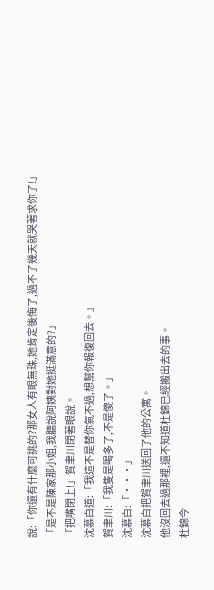說:「你還有什麼可挑的?那女人有眼無珠,她肯定後悔了,過不了幾天就哭著求你了!」
「是不是陳家那小姐,我聽說阿姨對她挺滿意的?」
「把嘴閉上!」賀聿川閉著眼說。
沈慕白道:「我這不是替你氣不過,想幫你報復回去。」
賀聿川:「我隻是喝多了,不是傻了。」
沈慕白:「···」
沈慕白把賀聿川送回了他的公寓。
他沒回去過那裡,還不知道杜錦已經搬出去的事。
杜錦今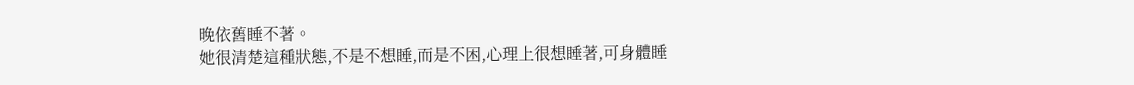晚依舊睡不著。
她很清楚這種狀態,不是不想睡,而是不困,心理上很想睡著,可身體睡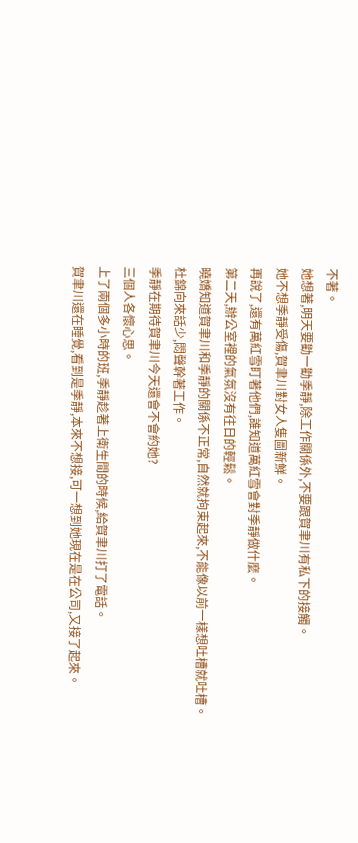不著。
她想著,明天要勸一勸季靜,除工作關係外,不要跟賀聿川有私下的接觸。
她不想季靜受傷,賀聿川對女人隻圖新鮮。
再說了,還有萬紅雪盯著他們,誰知道萬紅雪會對季靜做什麼。
第二天,辦公室裡的氣氛沒有往日的輕鬆。
曉嬌知道賀聿川和季靜的關係不正常,自然就拘束起來,不能像以前一樣想吐槽就吐槽。
杜錦向來話少,悶聲幹著工作。
季靜在期待賀聿川今天還會不會約她?
三個人各懷心思。
上了兩個多小時的班,季靜趁著上衛生間的時候,給賀聿川打了電話。
賀聿川還在睡覺,看到是季靜,本來不想接,可一想到她現在是在公司,又接了起來。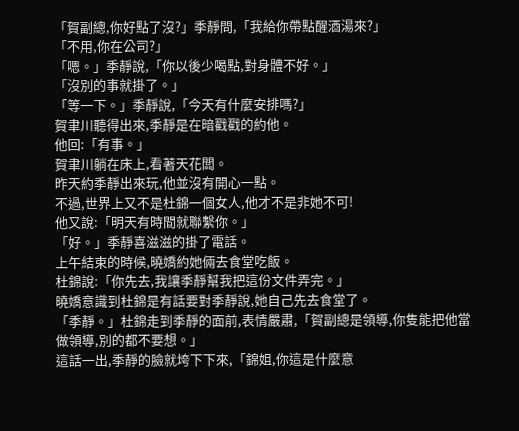「賀副總,你好點了沒?」季靜問,「我給你帶點醒酒湯來?」
「不用,你在公司?」
「嗯。」季靜說,「你以後少喝點,對身體不好。」
「沒別的事就掛了。」
「等一下。」季靜說,「今天有什麼安排嗎?」
賀聿川聽得出來,季靜是在暗戳戳的約他。
他回:「有事。」
賀聿川躺在床上,看著天花闆。
昨天約季靜出來玩,他並沒有開心一點。
不過,世界上又不是杜錦一個女人,他才不是非她不可!
他又說:「明天有時間就聯繫你。」
「好。」季靜喜滋滋的掛了電話。
上午結束的時候,曉嬌約她倆去食堂吃飯。
杜錦說:「你先去,我讓季靜幫我把這份文件弄完。」
曉嬌意識到杜錦是有話要對季靜說,她自己先去食堂了。
「季靜。」杜錦走到季靜的面前,表情嚴肅,「賀副總是領導,你隻能把他當做領導,別的都不要想。」
這話一出,季靜的臉就垮下下來,「錦姐,你這是什麼意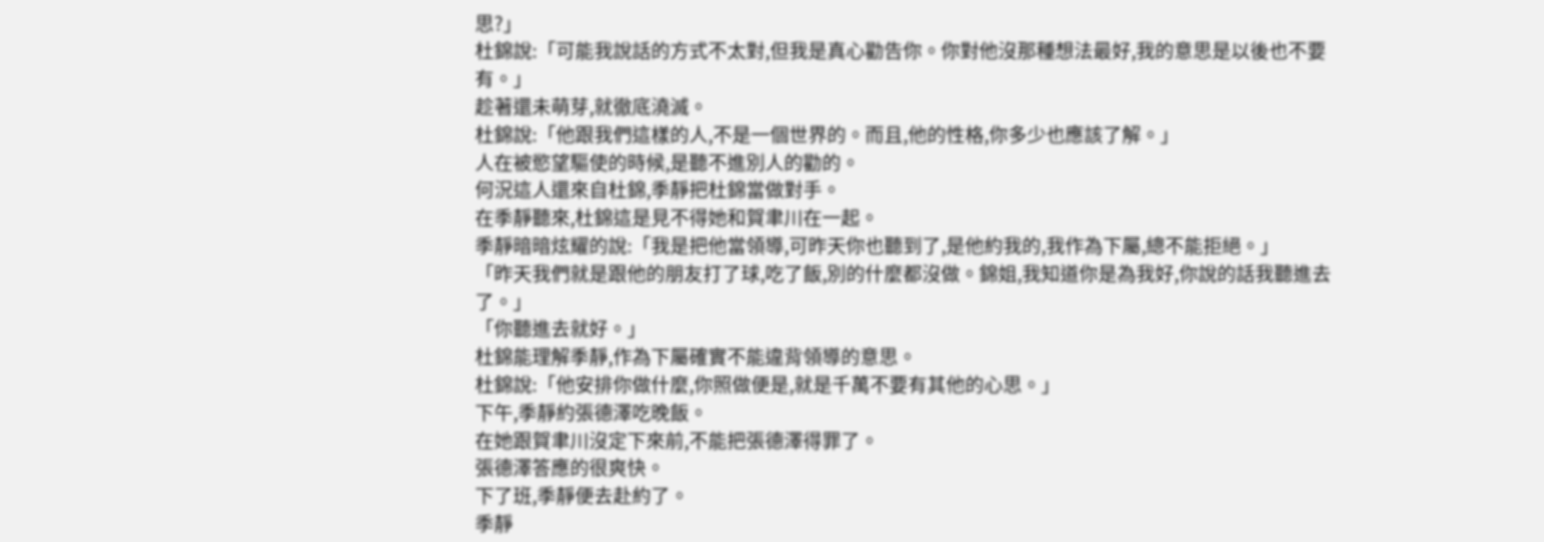思?」
杜錦說:「可能我說話的方式不太對,但我是真心勸告你。你對他沒那種想法最好,我的意思是以後也不要有。」
趁著還未萌芽,就徹底澆滅。
杜錦說:「他跟我們這樣的人,不是一個世界的。而且,他的性格,你多少也應該了解。」
人在被慾望驅使的時候,是聽不進別人的勸的。
何況這人還來自杜錦,季靜把杜錦當做對手。
在季靜聽來,杜錦這是見不得她和賀聿川在一起。
季靜暗暗炫耀的說:「我是把他當領導,可昨天你也聽到了,是他約我的,我作為下屬,總不能拒絕。」
「昨天我們就是跟他的朋友打了球,吃了飯,別的什麼都沒做。錦姐,我知道你是為我好,你說的話我聽進去了。」
「你聽進去就好。」
杜錦能理解季靜,作為下屬確實不能違背領導的意思。
杜錦說:「他安排你做什麼,你照做便是,就是千萬不要有其他的心思。」
下午,季靜約張德澤吃晚飯。
在她跟賀聿川沒定下來前,不能把張德澤得罪了。
張德澤答應的很爽快。
下了班,季靜便去赴約了。
季靜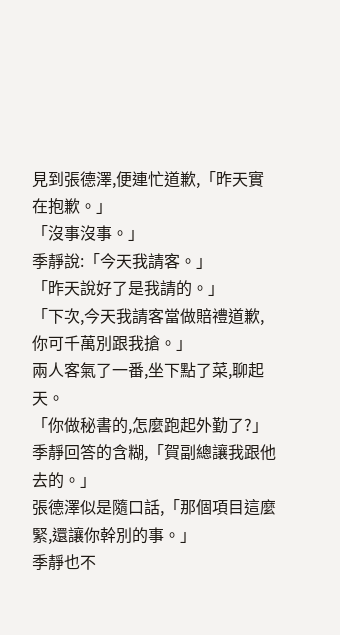見到張德澤,便連忙道歉,「昨天實在抱歉。」
「沒事沒事。」
季靜說:「今天我請客。」
「昨天說好了是我請的。」
「下次,今天我請客當做賠禮道歉,你可千萬別跟我搶。」
兩人客氣了一番,坐下點了菜,聊起天。
「你做秘書的,怎麼跑起外勤了?」
季靜回答的含糊,「賀副總讓我跟他去的。」
張德澤似是隨口話,「那個項目這麼緊,還讓你幹別的事。」
季靜也不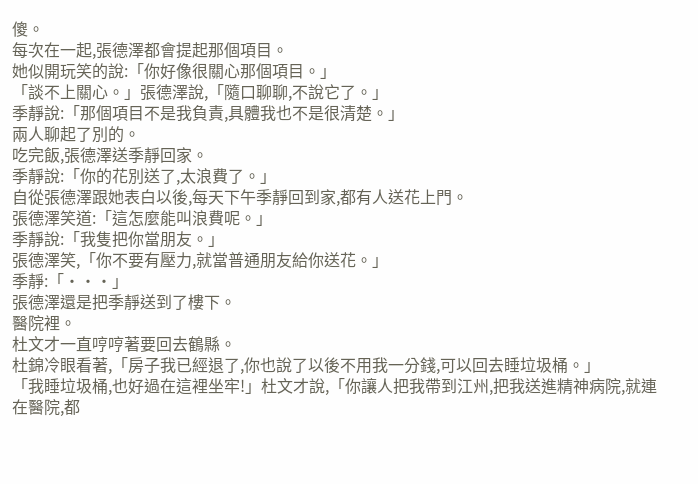傻。
每次在一起,張德澤都會提起那個項目。
她似開玩笑的說:「你好像很關心那個項目。」
「談不上關心。」張德澤說,「隨口聊聊,不說它了。」
季靜說:「那個項目不是我負責,具體我也不是很清楚。」
兩人聊起了別的。
吃完飯,張德澤送季靜回家。
季靜說:「你的花別送了,太浪費了。」
自從張德澤跟她表白以後,每天下午季靜回到家,都有人送花上門。
張德澤笑道:「這怎麼能叫浪費呢。」
季靜說:「我隻把你當朋友。」
張德澤笑,「你不要有壓力,就當普通朋友給你送花。」
季靜:「···」
張德澤還是把季靜送到了樓下。
醫院裡。
杜文才一直哼哼著要回去鶴縣。
杜錦冷眼看著,「房子我已經退了,你也說了以後不用我一分錢,可以回去睡垃圾桶。」
「我睡垃圾桶,也好過在這裡坐牢!」杜文才說,「你讓人把我帶到江州,把我送進精神病院,就連在醫院,都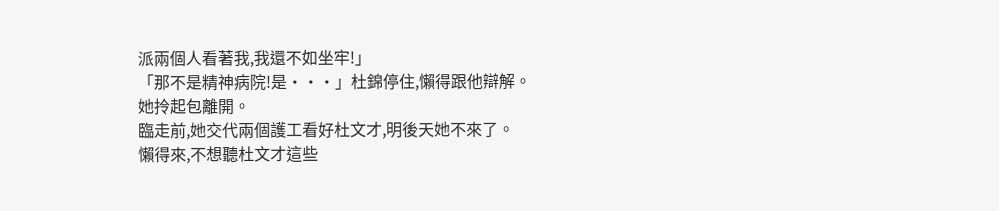派兩個人看著我,我還不如坐牢!」
「那不是精神病院!是···」杜錦停住,懶得跟他辯解。
她拎起包離開。
臨走前,她交代兩個護工看好杜文才,明後天她不來了。
懶得來,不想聽杜文才這些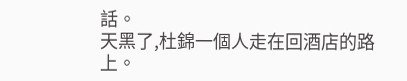話。
天黑了,杜錦一個人走在回酒店的路上。